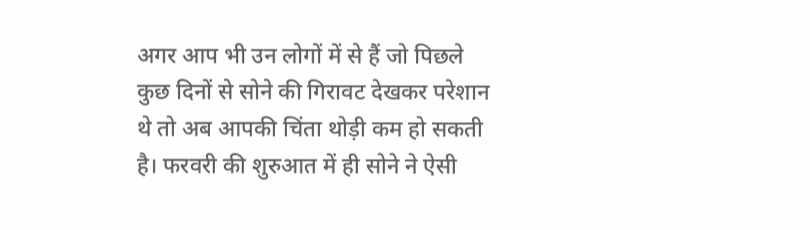अगर आप भी उन लोगों में से हैं जो पिछले कुछ दिनों से सोने की गिरावट देखकर परेशान थे तो अब आपकी चिंता थोड़ी कम हो सकती है। फरवरी की शुरुआत में ही सोने ने ऐसी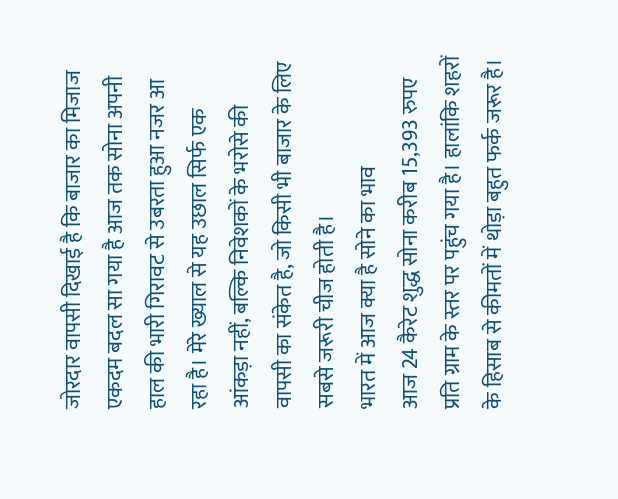जोरदार वापसी दिखाई है कि बाजार का मिजाज एकदम बदल सा गया है आज तक सोना अपनी हाल की भारी गिरावट से उबरता हुआ नजर आ रहा है। मेरे ख्याल से यह उछाल सिर्फ एक आंकड़ा नहीं, बल्कि निवेशकों के भरोसे की वापसी का संकेत है, जो किसी भी बाजार के लिए सबसे जरूरी चीज होती है।
भारत में आज क्या है सोने का भाव
आज 24 कैरेट शुद्ध सोना करीब 15,393 रुपए प्रति ग्राम के स्तर पर पहुंच गया है। हालांकि शहरों के हिसाब से कीमतों में थोड़ा बहुत फर्क जरूर है।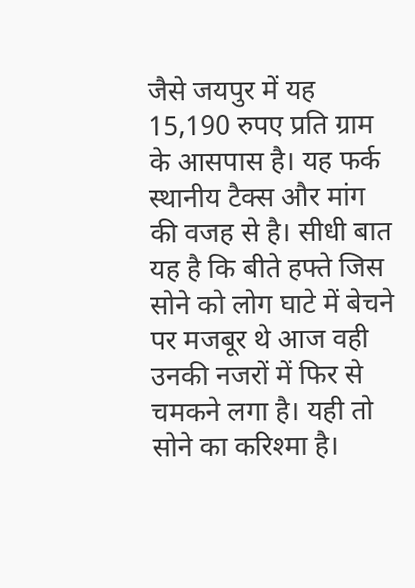जैसे जयपुर में यह 15,190 रुपए प्रति ग्राम के आसपास है। यह फर्क स्थानीय टैक्स और मांग की वजह से है। सीधी बात यह है कि बीते हफ्ते जिस सोने को लोग घाटे में बेचने पर मजबूर थे आज वही उनकी नजरों में फिर से चमकने लगा है। यही तो सोने का करिश्मा है।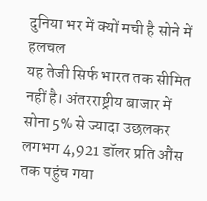दुनिया भर में क्यों मची है सोने में हलचल
यह तेजी सिर्फ भारत तक सीमित नहीं है। अंतरराष्ट्रीय बाजार में सोना 5% से ज्यादा उछलकर लगभग 4,921 डॉलर प्रति औंस तक पहुंच गया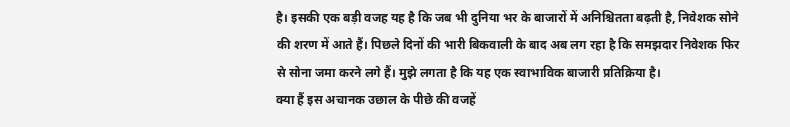है। इसकी एक बड़ी वजह यह है कि जब भी दुनिया भर के बाजारों में अनिश्चितता बढ़ती है, निवेशक सोने की शरण में आते हैं। पिछले दिनों की भारी बिकवाली के बाद अब लग रहा है कि समझदार निवेशक फिर से सोना जमा करने लगे हैं। मुझे लगता है कि यह एक स्वाभाविक बाजारी प्रतिक्रिया है।
क्या हैं इस अचानक उछाल के पीछे की वजहें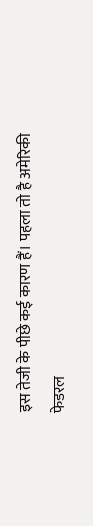इस तेजी के पीछे कई कारण हैं। पहला तो है अमेरिकी फेडरल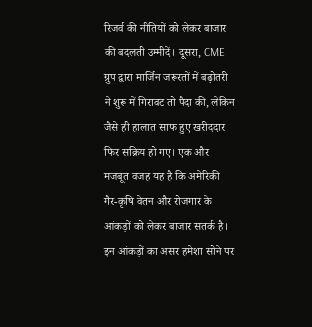रिजर्व की नीतियों को लेकर बाजार की बदलती उम्मीदें। दूसरा, CME ग्रुप द्वारा मार्जिन जरूरतों में बढ़ोतरी ने शुरू में गिरावट तो पैदा की, लेकिन जैसे ही हालात साफ हुए खरीददार फिर सक्रिय हो गए। एक और मजबूत वजह यह है कि अमेरिकी गैर-कृषि वेतन और रोजगार के आंकड़ों को लेकर बाजार सतर्क है। इन आंकड़ों का असर हमेशा सोने पर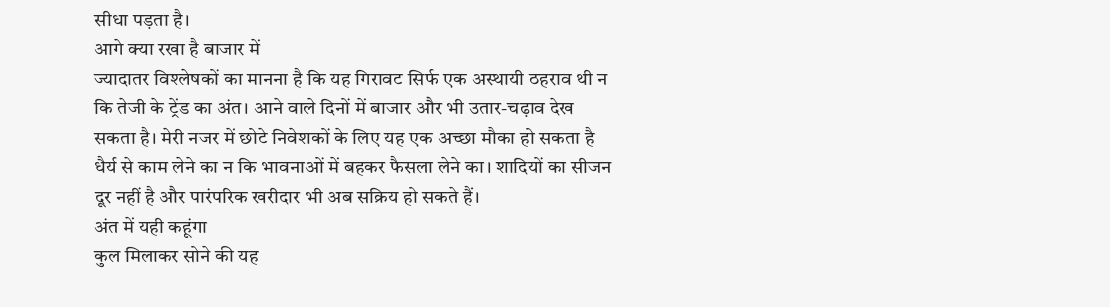सीधा पड़ता है।
आगे क्या रखा है बाजार में
ज्यादातर विश्लेषकों का मानना है कि यह गिरावट सिर्फ एक अस्थायी ठहराव थी न कि तेजी के ट्रेंड का अंत। आने वाले दिनों में बाजार और भी उतार-चढ़ाव देख सकता है। मेरी नजर में छोटे निवेशकों के लिए यह एक अच्छा मौका हो सकता है धैर्य से काम लेने का न कि भावनाओं में बहकर फैसला लेने का। शादियों का सीजन दूर नहीं है और पारंपरिक खरीदार भी अब सक्रिय हो सकते हैं।
अंत में यही कहूंगा
कुल मिलाकर सोने की यह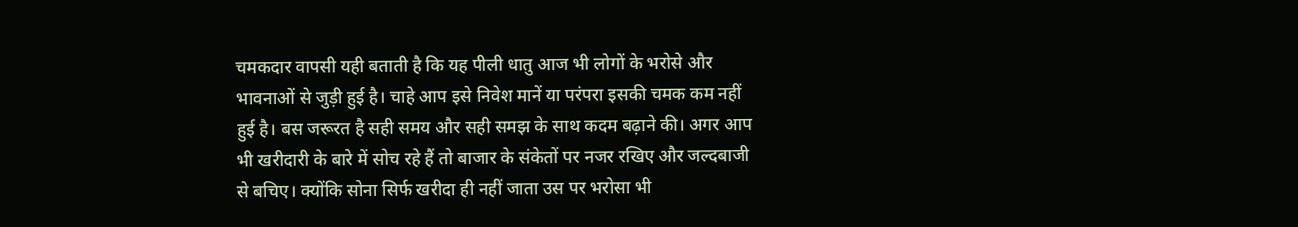चमकदार वापसी यही बताती है कि यह पीली धातु आज भी लोगों के भरोसे और भावनाओं से जुड़ी हुई है। चाहे आप इसे निवेश मानें या परंपरा इसकी चमक कम नहीं हुई है। बस जरूरत है सही समय और सही समझ के साथ कदम बढ़ाने की। अगर आप भी खरीदारी के बारे में सोच रहे हैं तो बाजार के संकेतों पर नजर रखिए और जल्दबाजी से बचिए। क्योंकि सोना सिर्फ खरीदा ही नहीं जाता उस पर भरोसा भी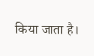किया जाता है।